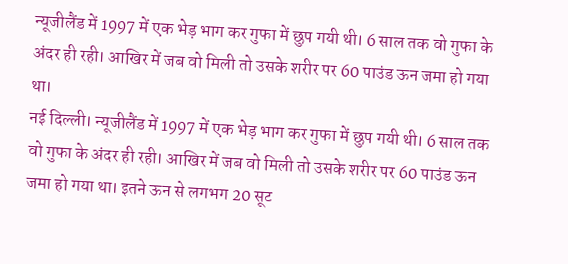न्यूजीलैंड में 1997 में एक भेड़ भाग कर गुफा में छुप गयी थी। 6 साल तक वो गुफा के अंदर ही रही। आखिर में जब वो मिली तो उसके शरीर पर 60 पाउंड ऊन जमा हो गया था।
नई दिल्ली। न्यूजीलैंड में 1997 में एक भेड़ भाग कर गुफा में छुप गयी थी। 6 साल तक वो गुफा के अंदर ही रही। आखिर में जब वो मिली तो उसके शरीर पर 60 पाउंड ऊन जमा हो गया था। इतने ऊन से लगभग 20 सूट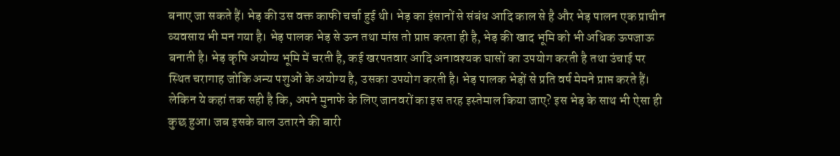बनाए जा सकते हैं। भेड़ की उस वक्त काफी चर्चा हुई थी। भेड़ का इंसानों से संबंध आदि काल से है और भेड़ पालन एक प्राचीन व्यवसाय भी मन गया है। भेड़ पालक भेड़ से ऊन तथा मांस तो प्राप्त करता ही है, भेड़ की खाद भूमि को भी अधिक ऊपजाऊ बनाती है। भेड़ कृषि अयोग्य भूमि में चरती है, कई खरपतवार आदि अनावश्यक घासों का उपयोग करती है तथा उंचाई पर स्थित चरागाह जोकि अन्य पशुओं के अयोग्य है, उसका उपयोग करती है। भेड़ पालक भेड़ों से प्रति वर्ष मेमने प्राप्त करते हैं। लेकिन ये कहां तक सही है कि, अपने मुनाफे के लिए जानवरों का इस तरह इस्तेमाल किया जाए? इस भेड़ के साथ भी ऐसा ही कुछ हुआ। जब इसके बाल उतारने की बारी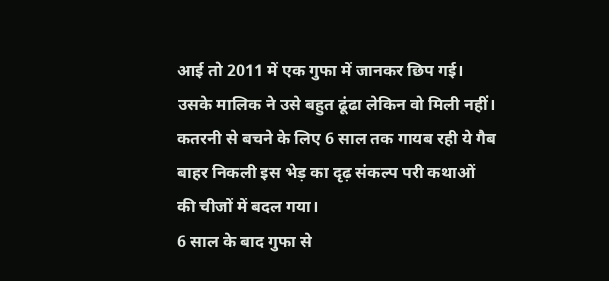आई तो 2011 में एक गुफा में जानकर छिप गई। उसके मालिक ने उसे बहुत ढूंढा लेकिन वो मिली नहीं। कतरनी से बचने के लिए 6 साल तक गायब रही ये गैब बाहर निकली इस भेड़ का दृढ़ संकल्प परी कथाओं की चीजों में बदल गया।
6 साल के बाद गुफा से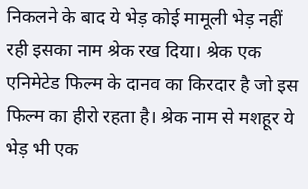निकलने के बाद ये भेड़ कोई मामूली भेड़ नहीं रही इसका नाम श्रेक रख दिया। श्रेक एक एनिमेटेड फिल्म के दानव का किरदार है जो इस फिल्म का हीरो रहता है। श्रेक नाम से मशहूर ये भेड़ भी एक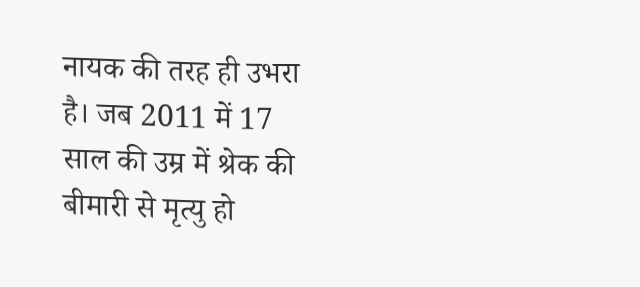नायक की तरह ही उभरा है। जब 2011 में 17 साल की उम्र में श्रेक की बीमारी से मृत्यु हो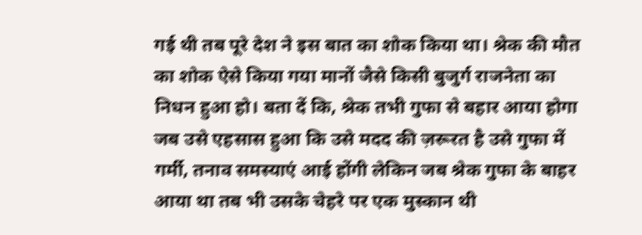गई थी तब पूरे देश ने इस बात का शोक किया था। श्रेक की मौत का शोक ऐसे किया गया मानों जैसे किसी बुजुर्ग राजनेता का निधन हुआ हो। बता दें कि, श्रेक तभी गुफा से बहार आया होगा जब उसे एहसास हुआ कि उसे मदद की ज़रूरत है उसे गुफा में गर्मी, तनाव समस्याएं आई होंगी लेकिन जब श्रेक गुफा के बाहर आया था तब भी उसके चेहरे पर एक मुस्कान थी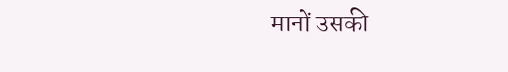मानों उसकी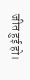जीत हुई हो।